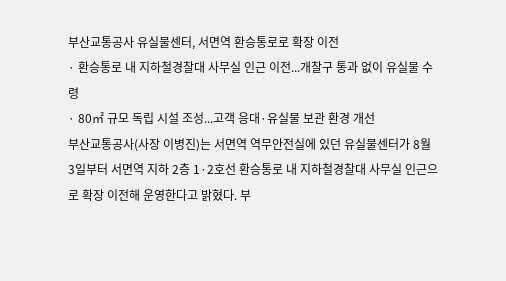부산교통공사 유실물센터, 서면역 환승통로로 확장 이전
· 환승통로 내 지하철경찰대 사무실 인근 이전...개찰구 통과 없이 유실물 수령
· 80㎡ 규모 독립 시설 조성...고객 응대·유실물 보관 환경 개선
부산교통공사(사장 이병진)는 서면역 역무안전실에 있던 유실물센터가 8월 3일부터 서면역 지하 2층 1·2호선 환승통로 내 지하철경찰대 사무실 인근으로 확장 이전해 운영한다고 밝혔다. 부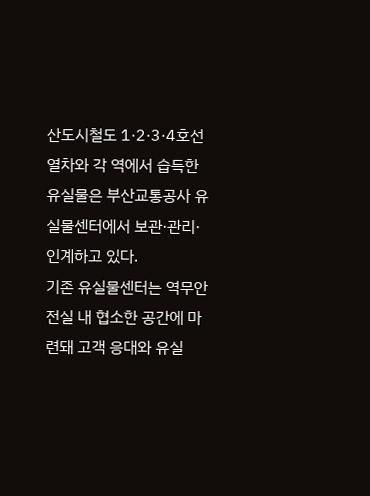산도시철도 1·2·3·4호선 열차와 각 역에서 습득한 유실물은 부산교통공사 유실물센터에서 보관·관리·인계하고 있다.
기존 유실물센터는 역무안전실 내 협소한 공간에 마련돼 고객 응대와 유실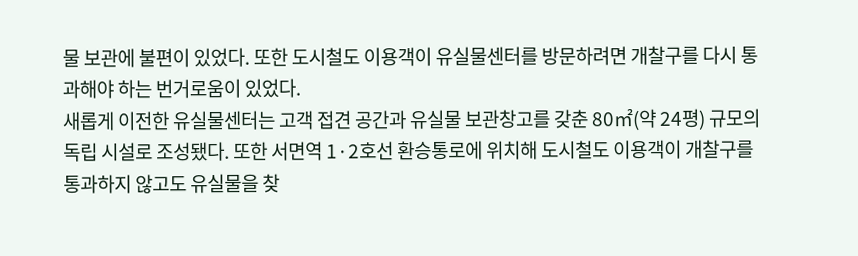물 보관에 불편이 있었다. 또한 도시철도 이용객이 유실물센터를 방문하려면 개찰구를 다시 통과해야 하는 번거로움이 있었다.
새롭게 이전한 유실물센터는 고객 접견 공간과 유실물 보관창고를 갖춘 80㎡(약 24평) 규모의 독립 시설로 조성됐다. 또한 서면역 1·2호선 환승통로에 위치해 도시철도 이용객이 개찰구를 통과하지 않고도 유실물을 찾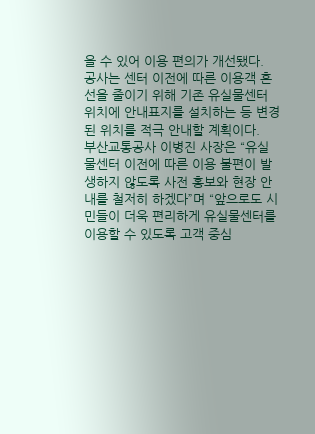을 수 있어 이용 편의가 개선됐다.
공사는 센터 이전에 따른 이용객 혼선을 줄이기 위해 기존 유실물센터 위치에 안내표지를 설치하는 등 변경된 위치를 적극 안내할 계획이다.
부산교통공사 이병진 사장은 “유실물센터 이전에 따른 이용 불편이 발생하지 않도록 사전 홍보와 현장 안내를 철저히 하겠다”며 “앞으로도 시민들이 더욱 편리하게 유실물센터를 이용할 수 있도록 고객 중심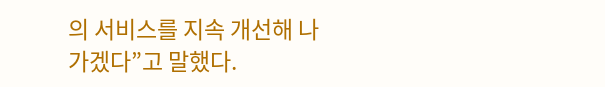의 서비스를 지속 개선해 나가겠다”고 말했다.